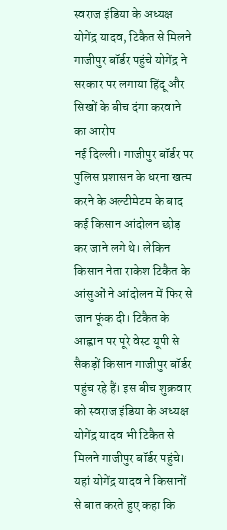स्वराज इंडिया के अध्यक्ष योगेंद्र यादव, टिकैत से मिलने गाजीपुर बॉर्डर पहुंचे योगेंद्र ने सरकार पर लगाया हिंदू और सिखों के बीच दंगा करवाने का आरोप
नई दिल्ली। गाजीपुर बॉर्डर पर पुलिस प्रशासन के धरना खत्म करने के अल्टीमेटम के बाद कई किसान आंदोलन छोड़ कर जाने लगे थे। लेकिन किसान नेता राकेश टिकैत के आंसुओं ने आंदोलन में फिर से जान फूंक दी। टिकैत के आह्वान पर पूरे वेस्ट यूपी से सैकड़ों किसान गाजीपुर बॉर्डर पहुंच रहे हैं। इस बीच शुक्रवार को स्वराज इंडिया के अध्यक्ष योगेंद्र यादव भी टिकैत से मिलने गाजीपुर बॉर्डर पहुंचे।
यहां योगेंद्र यादव ने किसानों से बात करते हुए कहा कि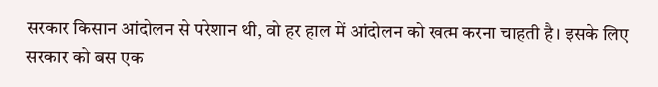सरकार किसान आंदोलन से परेशान थी, वो हर हाल में आंदोलन को खत्म करना चाहती है। इसके लिए सरकार को बस एक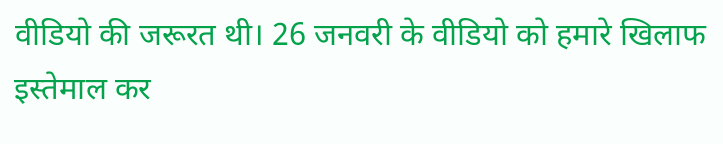वीडियो की जरूरत थी। 26 जनवरी के वीडियो को हमारे खिलाफ इस्तेमाल कर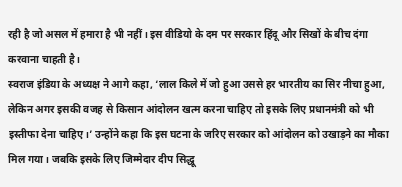रही है जो असल में हमारा है भी नहीं। इस वीडियो के दम पर सरकार हिंदू और सिखों के बीच दंगा करवाना चाहती है।
स्वराज इंडिया के अध्यक्ष ने आगे कहा, ‘लाल किले में जो हुआ उससे हर भारतीय का सिर नीचा हुआ, लेकिन अगर इसकी वजह से किसान आंदोलन खत्म करना चाहिए तो इसके लिए प्रधानमंत्री को भी इस्तीफा देना चाहिए।’ उन्होंने कहा कि इस घटना के जरिए सरकार को आंदोलन को उखाड़ने का मौका मिल गया। जबकि इसके लिए जिम्मेदार दीप सिद्धू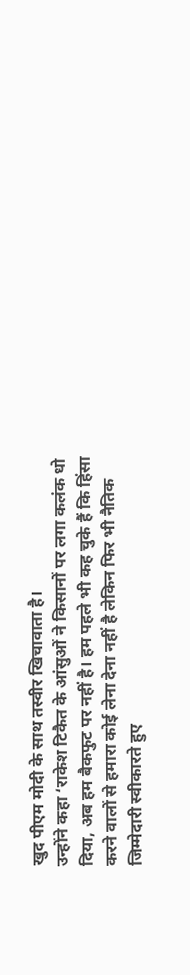खुद पीएम मोदी के साथ तस्वीर खिचावाता है।
उन्होंने कहा ‘राकेश टिकैत के आंसुओं ने किसानों पर लगा कलंक धो दिया, अब हम बैकफुट पर नहीं है। हम पहले भी कह चुके हैं कि हिंसा करने वालों से हमारा कोई लेना देना नहीं है लेकिन फिर भी नैतिक जिम्मेदारी स्वीकारते हुए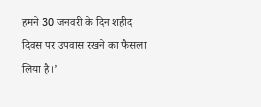हमने 30 जनवरी के दिन शहीद दिवस पर उपवास रखने का फैसला लिया है।’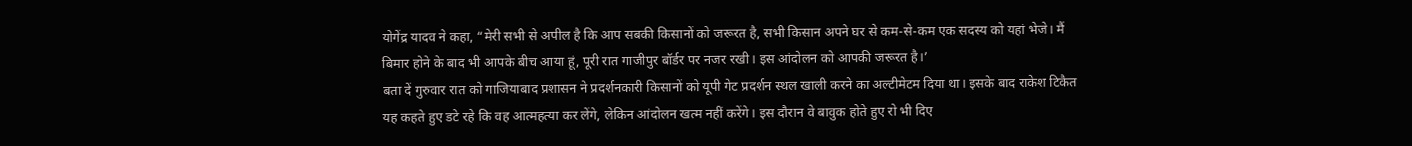योगेंद्र यादव ने कहा, “मेरी सभी से अपील है कि आप सबकी किसानों को जरूरत है, सभी किसान अपने घर से कम-से-कम एक सदस्य को यहां भेजे। मैं बिमार होने के बाद भी आपके बीच आया हूं, पूरी रात गाजीपुर बॉर्डर पर नजर रखी। इस आंदोलन को आपकी जरूरत है।’
बता दें गुरुवार रात को गाजियाबाद प्रशासन ने प्रदर्शनकारी किसानों को यूपी गेट प्रदर्शन स्थल खाली करने का अल्टीमेटम दिया था। इसके बाद राकेश टिकैत यह कहते हुए डटे रहे कि वह आत्महत्या कर लेंगे, लेकिन आंदोलन खत्म नहीं करेंगे। इस दौरान वे बावुक होते हुए रो भी दिए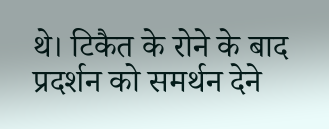थे। टिकैत के रोने के बाद प्रदर्शन को समर्थन देने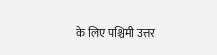के लिए पश्चिमी उत्तर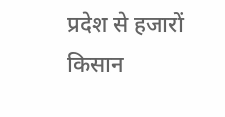प्रदेश से हजारों किसान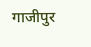गाजीपुर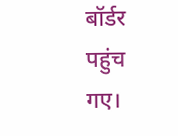बॉर्डर पहुंच गए।